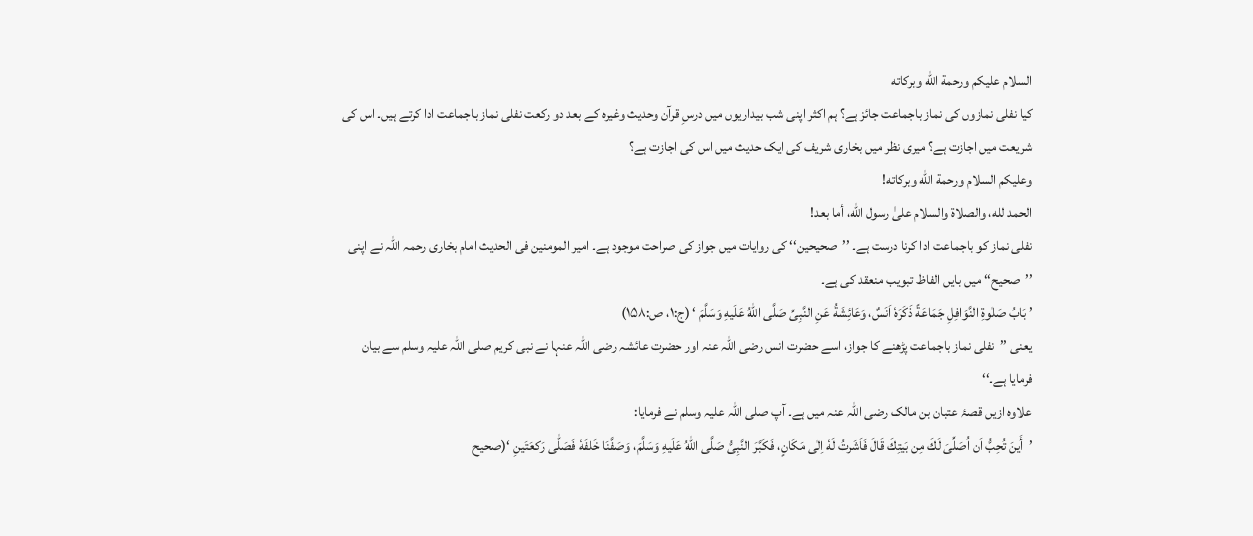السلام عليكم ورحمة الله وبركاته
کیا نفلی نمازوں کی نماز باجماعت جائز ہے؟ ہم اکثر اپنی شب بیداریوں میں درسِ قرآن وحدیث وغیرہ کے بعد دو رکعت نفلی نماز باجماعت ادا کرتے ہیں۔ اس کی شریعت میں اجازت ہے؟ میری نظر میں بخاری شریف کی ایک حدیث میں اس کی اجازت ہے؟
وعلیکم السلام ورحمة الله وبرکاته!
الحمد لله، والصلاة والسلام علىٰ رسول الله، أما بعد!
نفلی نماز کو باجماعت ادا کرنا درست ہے۔ ’’صحیحین‘‘ کی روایات میں جواز کی صراحت موجود ہے۔ امیر المومنین فی الحدیث امام بخاری رحمہ اللہ نے اپنی ’’صحیح‘‘ میں بایں الفاظ تبویب منعقد کی ہے۔
’ بَابُ صَلٰوةِ النَّوَافِلِ جَمَاعَةً ذَکَرَهٗ اَنَسٌ، وَعَائِشَةُ عَنِ النَّبِیِّ صَلَّی اللّٰهُ عَلَیهِ وَسَلَّمَ ‘ (ج:۱، ص:۱۵۸)
یعنی ’’نفلی نماز باجماعت پڑھنے کا جواز، اسے حضرت انس رضی اللہ عنہ اور حضرت عائشہ رضی اللہ عنہا نے نبی کریم صلی اللہ علیہ وسلم سے بیان فرمایا ہے۔‘‘
علاوہ ازیں قصۂ عتبان بن مالک رضی اللہ عنہ میں ہے۔ آپ صلی اللہ علیہ وسلم نے فرمایا:
’أَینَ تُحِبُّ اَن اُصَلِّیَ لَكَ مِن بَیتِكَ قَالَ فَاَشَرتُ لَهٗ اِلٰی مَکَانٍ، فَکَبَّرَ النَّبِیُّ صَلَّی اللّٰهُ عَلَیهِ وَسَلَّمَ، وَصَفَّنَا خَلفَهٗ فَصَلّٰی رَکعَتَینِ ‘(صحیح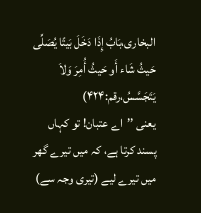البخاری،بَابُ إِذَا دَخَلَ بَیتًا یُصَلِّی حَیثُ شَاء أَو حَیثُ أُمِرَ وَلاَ یَتَجَسَّسُ،رقم:۴۲۴)
یعنی ’’اے عتبان! تو کہاں پسند کرتا ہے، کہ میں تیرے گھر میں تیرے لیے (تیری وجہ سے)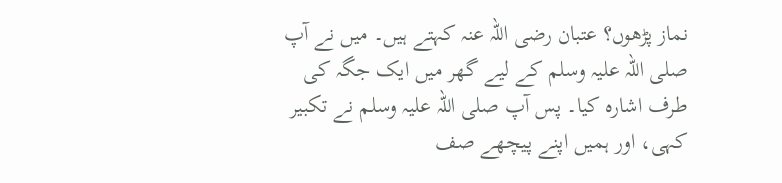نماز پڑھوں؟ عتبان رضی اللہ عنہ کہتے ہیں۔ میں نے آپ صلی اللہ علیہ وسلم کے لیے گھر میں ایک جگہ کی طرف اشارہ کیا۔ پس آپ صلی اللہ علیہ وسلم نے تکبیر کہی، اور ہمیں اپنے پیچھے صف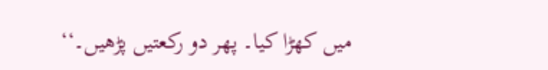میں کھڑا کیا۔ پھر دو رکعتیں پڑھیں۔‘‘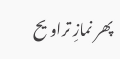پھر نمازِ تراویح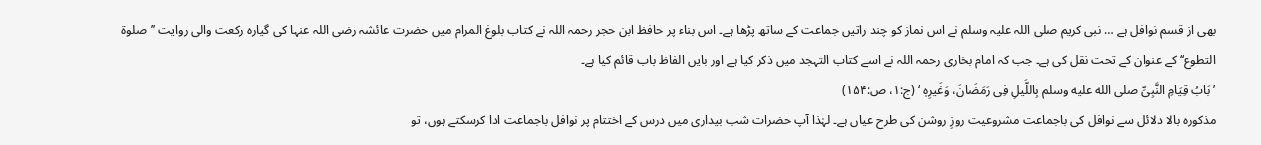بھی از قسم نوافل ہے … نبی کریم صلی اللہ علیہ وسلم نے اس نماز کو چند راتیں جماعت کے ساتھ پڑھا ہے۔ اس بناء پر حافظ ابن حجر رحمہ اللہ نے کتاب بلوغ المرام میں حضرت عائشہ رضی اللہ عنہا کی گیارہ رکعت والی روایت ’’صلوۃ التطوع‘‘ کے عنوان کے تحت نقل کی ہے۔ جب کہ امام بخاری رحمہ اللہ نے اسے کتاب التہجد میں ذکر کیا ہے اور بایں الفاظ باب قائم کیا ہے۔
’ بَابُ قِیَامِ النَّبِیِّ صلى الله عليه وسلم بِاللَّیلِ فِی رَمَضَانَ، وَغَیرِهٖ ‘ (ج:۱، ص:۱۵۴)
مذکورہ بالا دلائل سے نوافل کی باجماعت مشروعیت روزِ روشن کی طرح عیاں ہے۔ لہٰذا آپ حضرات شب بیداری میں درس کے اختتام پر نوافل باجماعت ادا کرسکتے ہوں، تو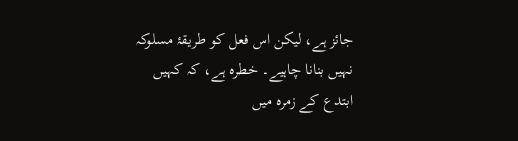جائز ہے، لیکن اس فعل کو طریقۂ مسلوکہ نہیں بنانا چاہیے۔ خطرہ ہے، کہ کہیں ابتدع کے زمرہ میں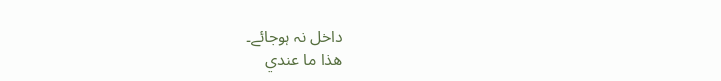داخل نہ ہوجائے۔
ھذا ما عندي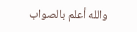والله أعلم بالصواب